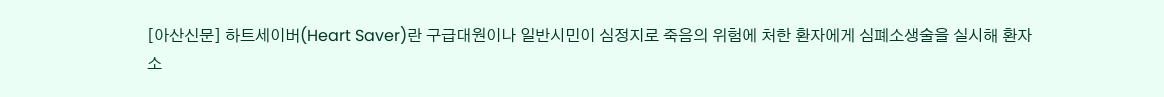[아산신문] 하트세이버(Heart Saver)란 구급대원이나 일반시민이 심정지로 죽음의 위험에 처한 환자에게 심폐소생술을 실시해 환자 소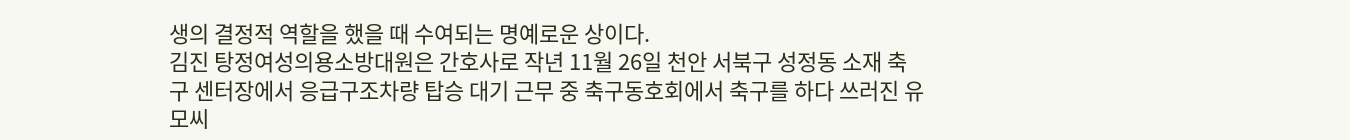생의 결정적 역할을 했을 때 수여되는 명예로운 상이다.
김진 탕정여성의용소방대원은 간호사로 작년 11월 26일 천안 서북구 성정동 소재 축구 센터장에서 응급구조차량 탑승 대기 근무 중 축구동호회에서 축구를 하다 쓰러진 유모씨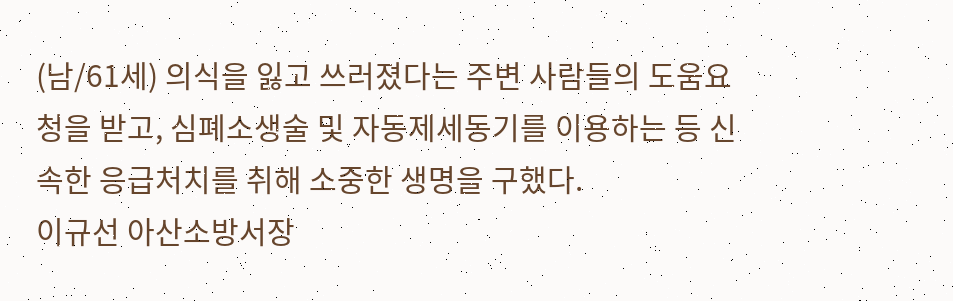(남/61세) 의식을 잃고 쓰러졌다는 주변 사람들의 도움요청을 받고, 심폐소생술 및 자동제세동기를 이용하는 등 신속한 응급처치를 취해 소중한 생명을 구했다.
이규선 아산소방서장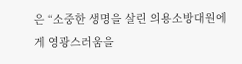은 “소중한 생명을 살린 의용소방대원에게 영광스러움을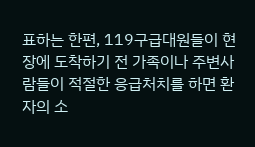표하는 한편, 119구급대원들이 현장에 도착하기 전 가족이나 주변사람들이 적절한 응급처치를 하면 환자의 소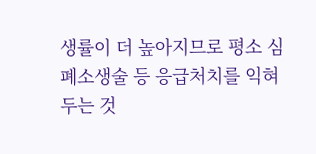생률이 더 높아지므로 평소 심폐소생술 등 응급처치를 익혀 두는 것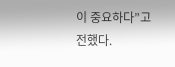이 중요하다”고 전했다.